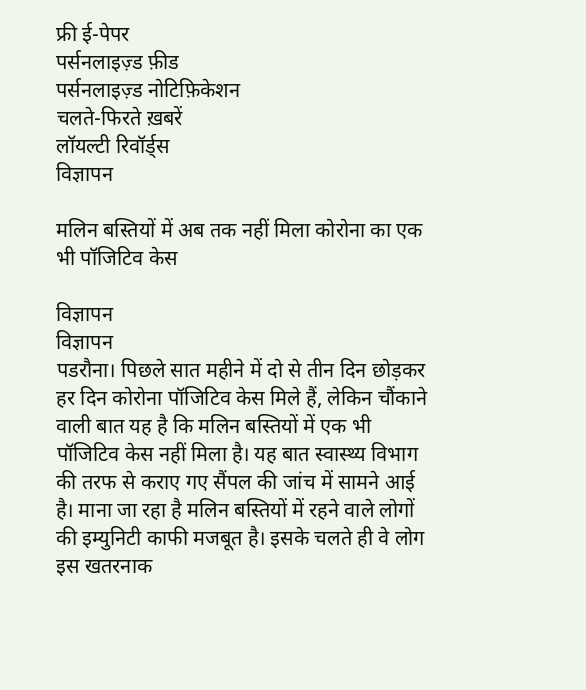फ्री ई-पेपर
पर्सनलाइज़्ड फ़ीड
पर्सनलाइज़्ड नोटिफ़िकेशन
चलते-फिरते ख़बरें
लॉयल्टी रिवॉर्ड्स
विज्ञापन

मलिन बस्तियों में अब तक नहीं मिला कोरोना का एक भी पॉजिटिव केस

विज्ञापन
विज्ञापन
पडरौना। पिछले सात महीने में दो से तीन दिन छोड़कर हर दिन कोरोना पॉजिटिव केस मिले हैं, लेकिन चौंकाने वाली बात यह है कि मलिन बस्तियों में एक भी पॉजिटिव केस नहीं मिला है। यह बात स्वास्थ्य विभाग की तरफ से कराए गए सैंपल की जांच में सामने आई है। माना जा रहा है मलिन बस्तियों में रहने वाले लोगों की इम्युनिटी काफी मजबूत है। इसके चलते ही वे लोग इस खतरनाक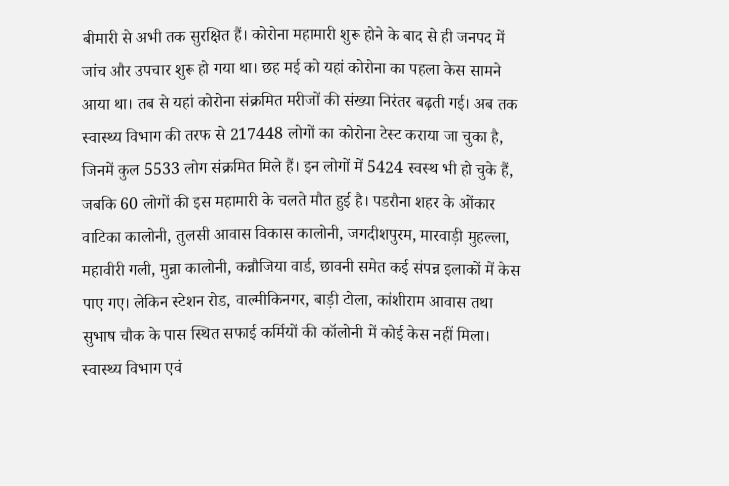बीमारी से अभी तक सुरक्षित हैं। कोरोना महामारी शुरू होने के बाद से ही जनपद में जांच और उपचार शुरू हो गया था। छह मई को यहां कोरोना का पहला केस सामने आया था। तब से यहां कोरोना संक्रमित मरीजों की संख्या निरंतर बढ़ती गई। अब तक स्वास्थ्य विभाग की तरफ से 217448 लोगों का कोरोना टेस्ट कराया जा चुका है, जिनमें कुल 5533 लोग संक्रमित मिले हैं। इन लोगों में 5424 स्वस्थ भी हो चुके हैं, जबकि 60 लोगों की इस महामारी के चलते मौत हुई है। पडरौना शहर के ओंकार वाटिका कालोनी, तुलसी आवास विकास कालोनी, जगदीशपुरम, मारवाड़ी मुहल्ला, महावीरी गली, मुन्ना कालोनी, कन्नौजिया वार्ड, छावनी समेत कई संपन्न इलाकों में केस पाए गए। लेकिन स्टेशन रोड, वाल्मीकिनगर, बाड़ी टोला, कांशीराम आवास तथा सुभाष चौक के पास स्थित सफाई कर्मियों की कॉलोनी में कोई केस नहीं मिला। स्वास्थ्य विभाग एवं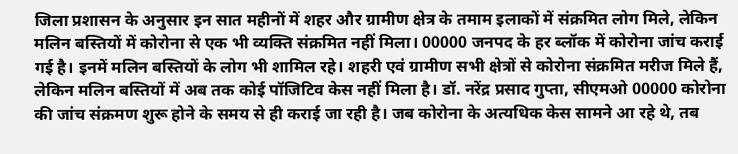जिला प्रशासन के अनुसार इन सात महीनों में शहर और ग्रामीण क्षेत्र के तमाम इलाकों में संक्रमित लोग मिले, लेकिन मलिन बस्तियों में कोरोना से एक भी व्यक्ति संक्रमित नहीं मिला। 00000 जनपद के हर ब्लॉक में कोरोना जांच कराई गई है। इनमें मलिन बस्तियों के लोग भी शामिल रहे। शहरी एवं ग्रामीण सभी क्षेत्रों से कोरोना संक्रमित मरीज मिले हैं, लेकिन मलिन बस्तियों में अब तक कोई पॉजिटिव केस नहीं मिला है। डॉ. नरेंद्र प्रसाद गुप्ता, सीएमओ 00000 कोरोना की जांच संक्रमण शुरू होने के समय से ही कराई जा रही है। जब कोरोना के अत्यधिक केस सामने आ रहे थे, तब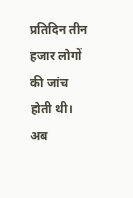प्रतिदिन तीन हजार लोगों की जांच होती थी। अब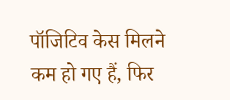पॉजिटिव केस मिलने कम हो गए हैं, फिर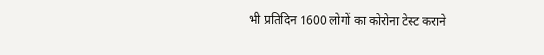भी प्रतिदिन 1600 लोगों का कोरोना टेस्ट कराने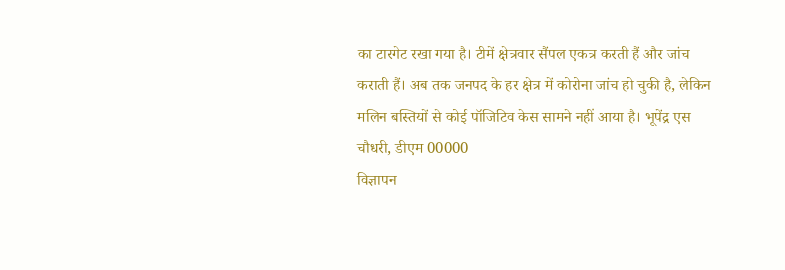का टारगेट रखा गया है। टीमें क्षेत्रवार सैंपल एकत्र करती हैं और जांच कराती हैं। अब तक जनपद के हर क्षेत्र में कोरोना जांच हो चुकी है, लेकिन मलिन बस्तियों से कोई पॉजिटिव केस सामने नहीं आया है। भूपेंद्र एस चौधरी, डीएम 00000
विज्ञापन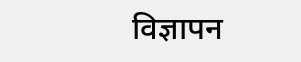विज्ञापन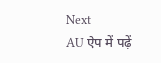Next
AU ऐप में पढ़ें